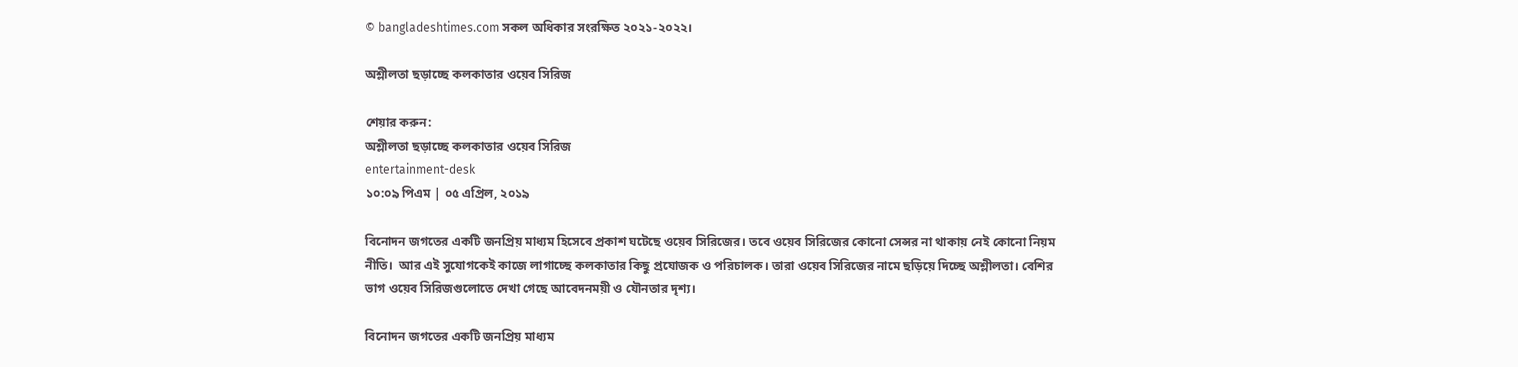© bangladeshtimes.com সকল অধিকার সংরক্ষিত ২০২১-২০২২।

অশ্লীলতা ছড়াচ্ছে কলকাতার ওয়েব সিরিজ

শেয়ার করুন:
অশ্লীলতা ছড়াচ্ছে কলকাতার ওয়েব সিরিজ
entertainment-desk
১০:০৯ পিএম | ০৫ এপ্রিল, ২০১৯

বিনোদন জগতের একটি জনপ্রিয় মাধ্যম হিসেবে প্রকাশ ঘটেছে ওয়েব সিরিজের। তবে ওয়েব সিরিজের কোনো সেন্সর না থাকায় নেই কোনো নিয়ম নীতি।  আর এই সুযোগকেই কাজে লাগাচ্ছে কলকাতার কিছু প্রযোজক ও পরিচালক। তারা ওয়েব সিরিজের নামে ছড়িয়ে দিচ্ছে অশ্লীলতা। বেশির ভাগ ওয়েব সিরিজগুলোতে দেখা গেছে আবেদনময়ী ও যৌনতার দৃশ্য।

বিনোদন জগতের একটি জনপ্রিয় মাধ্যম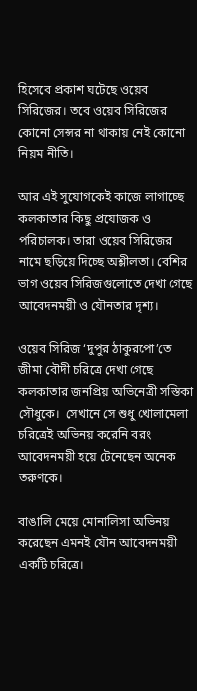হিসেবে প্রকাশ ঘটেছে ওয়েব সিরিজের। তবে ওয়েব সিরিজের কোনো সেন্সর না থাকায় নেই কোনো নিয়ম নীতি।

আর এই সুযোগকেই কাজে লাগাচ্ছে কলকাতার কিছু প্রযোজক ও পরিচালক। তারা ওয়েব সিরিজের নামে ছড়িয়ে দিচ্ছে অশ্লীলতা। বেশির ভাগ ওয়েব সিরিজগুলোতে দেখা গেছে আবেদনময়ী ও যৌনতার দৃশ্য।

ওয়েব সিরিজ ‘দুপুর ঠাকুরপো’তে জীমা বৌদী চরিত্রে দেখা গেছে কলকাতার জনপ্রিয় অভিনেত্রী সস্তিকা সৌধুকে।  সেখানে সে শুধু খোলামেলা চরিত্রেই অভিনয় করেনি বরং আবেদনময়ী হয়ে টেনেছেন অনেক তরুণকে।

বাঙালি মেয়ে মোনালিসা অভিনয় করেছেন এমনই যৌন আবেদনময়ী একটি চরিত্রে।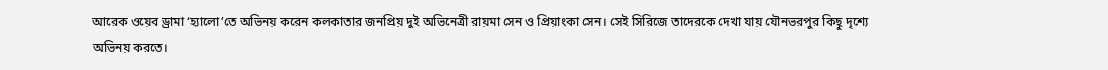আরেক ওয়েব ড্রামা ‘হ্যালো’তে অভিনয় করেন কলকাতার জনপ্রিয় দুই অভিনেত্রী রায়মা সেন ও প্রিয়াংকা সেন। সেই সিরিজে তাদেরকে দেখা যায় যৌনভরপুর কিছু দৃশ্যে অভিনয় করতে।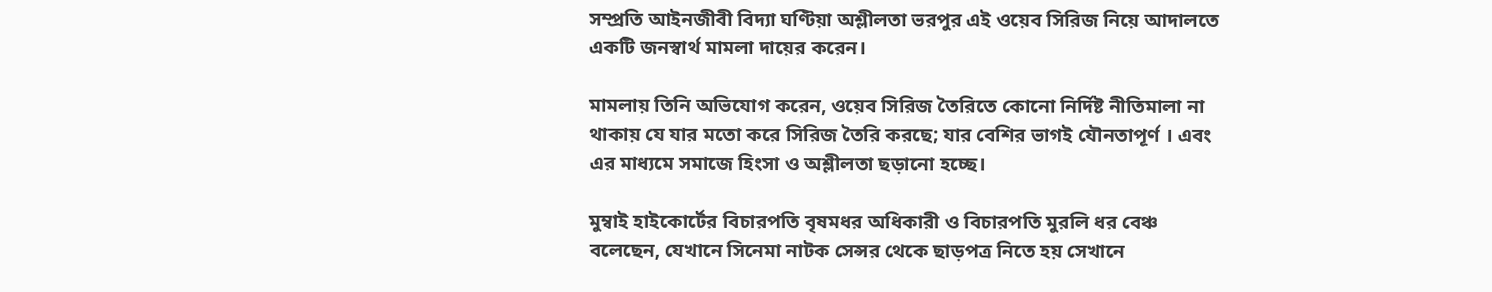সম্প্রতি আইনজীবী বিদ্যা ঘণ্টিয়া অশ্লীলতা ভরপুর এই ওয়েব সিরিজ নিয়ে আদালতে একটি জনস্বার্থ মামলা দায়ের করেন।

মামলায় তিনি অভিযোগ করেন, ওয়েব সিরিজ তৈরিতে কোনো নির্দিষ্ট নীতিমালা না থাকায় যে যার মতো করে সিরিজ তৈরি করছে; যার বেশির ভাগই যৌনতাপূর্ণ । এবং এর মাধ্যমে সমাজে হিংসা ও অশ্লীলতা ছড়ানো হচ্ছে।

মুম্বাই হাইকোর্টের বিচারপতি বৃষমধর অধিকারী ও বিচারপতি মুরলি ধর বেঞ্চ বলেছেন, যেখানে সিনেমা নাটক সেন্সর থেকে ছাড়পত্র নিতে হয় সেখানে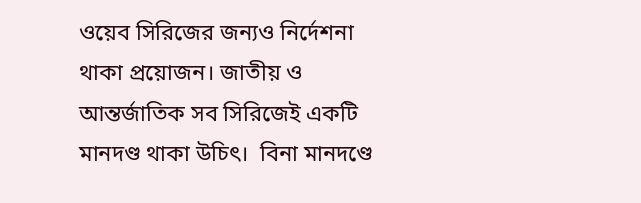ওয়েব সিরিজের জন্যও নির্দেশনা থাকা প্রয়োজন। জাতীয় ও আন্তর্জাতিক সব সিরিজেই একটি মানদণ্ড থাকা উচিৎ।  বিনা মানদণ্ডে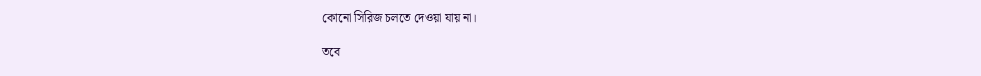কোনো সিরিজ চলতে দেওয়া যায় না।

তবে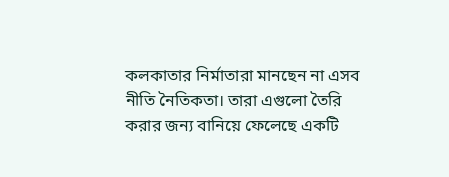কলকাতার নির্মাতারা মানছেন না এসব নীতি নৈতিকতা। তারা এগুলো তৈরি করার জন্য বানিয়ে ফেলেছে একটি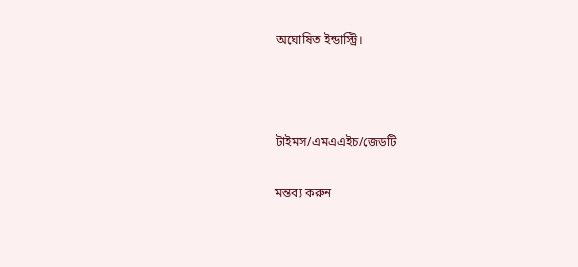অঘোষিত ইন্ডাস্ট্রি।



টাইমস/এমএএইচ/জেডটি

মন্তব্য করুন